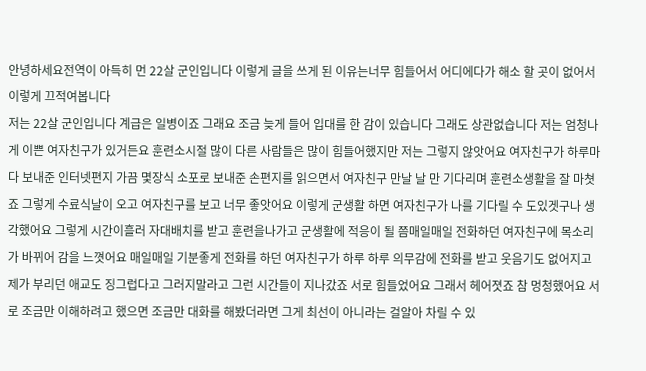안녕하세요전역이 아득히 먼 22살 군인입니다 이렇게 글을 쓰게 된 이유는너무 힘들어서 어디에다가 해소 할 곳이 없어서 이렇게 끄적여봅니다
저는 22살 군인입니다 계급은 일병이죠 그래요 조금 늦게 들어 입대를 한 감이 있습니다 그래도 상관없습니다 저는 엄청나게 이쁜 여자친구가 있거든요 훈련소시절 많이 다른 사람들은 많이 힘들어했지만 저는 그렇지 않앗어요 여자친구가 하루마다 보내준 인터넷편지 가끔 몇장식 소포로 보내준 손편지를 읽으면서 여자친구 만날 날 만 기다리며 훈련소생활을 잘 마쳣죠 그렇게 수료식날이 오고 여자친구를 보고 너무 좋앗어요 이렇게 군생활 하면 여자친구가 나를 기다릴 수 도있겟구나 생각했어요 그렇게 시간이흘러 자대배치를 받고 훈련을나가고 군생활에 적응이 될 쯤매일매일 전화하던 여자친구에 목소리가 바뀌어 감을 느꼇어요 매일매일 기분좋게 전화를 하던 여자친구가 하루 하루 의무감에 전화를 받고 웃음기도 없어지고 제가 부리던 애교도 징그럽다고 그러지말라고 그런 시간들이 지나갔죠 서로 힘들었어요 그래서 헤어졋죠 참 멍청했어요 서로 조금만 이해하려고 했으면 조금만 대화를 해봤더라면 그게 최선이 아니라는 걸알아 차릴 수 있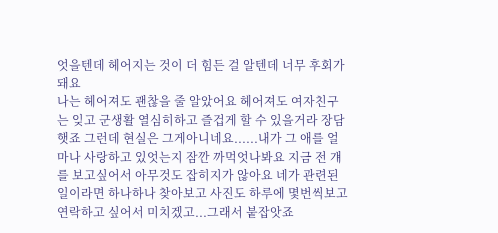엇을텐데 헤어지는 것이 더 힘든 걸 알텐데 너무 후회가 돼요
나는 헤어져도 괜찮을 줄 알았어요 헤어져도 여자친구는 잊고 군생활 열심히하고 즐겁게 할 수 있을거라 장담햇죠 그런데 현실은 그게아니네요......내가 그 애를 얼마나 사랑하고 있엇는지 잠깐 까먹엇나봐요 지금 전 걔를 보고싶어서 아무것도 잡히지가 않아요 네가 관련된 일이라면 하나하나 찾아보고 사진도 하루에 몇번씩보고 연락하고 싶어서 미치겠고...그래서 붙잡앗죠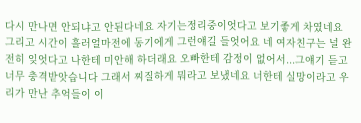다시 만나면 안되냐고 안된다네요 자기는정리중이엇다고 보기좋게 차였네요
그리고 시간이 흘러얼마전에 동기에게 그런얘길 들엇어요 네 여자친구는 널 완전히 잊엇다고 나한테 미안해 하더래요 오빠한테 감정이 없어서...그얘기 듣고 너무 충격받앗습니다 그래서 찌질하게 뭐라고 보냈네요 너한테 실망이라고 우리가 만난 추억들이 이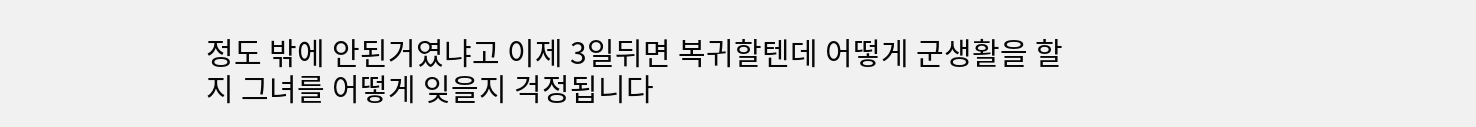정도 밖에 안된거였냐고 이제 3일뒤면 복귀할텐데 어떻게 군생활을 할지 그녀를 어떻게 잊을지 걱정됩니다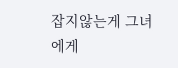잡지않는게 그녀에게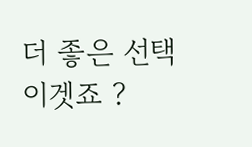더 좋은 선택이겟죠 ?